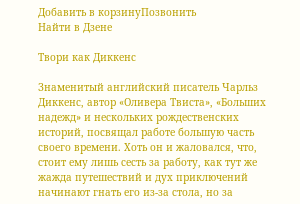Добавить в корзинуПозвонить
Найти в Дзене

Твори как Диккенс

Знаменитый английский писатель Чарльз Диккенс, автор «Оливера Твиста», «Больших надежд» и нескольких рождественских историй, посвящал работе большую часть своего времени. Хоть он и жаловался, что, стоит ему лишь сесть за работу, как тут же жажда путешествий и дух приключений начинают гнать его из-за стола, но за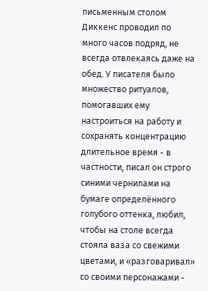письменным столом Диккенс проводил по много часов подряд, не всегда отвлекаясь даже на обед. У писателя было множество ритуалов, помогавших ему настроиться на работу и сохранять концентрацию длительное время - в частности, писал он строго синими чернилами на бумаге определённого голубого оттенка, любил, чтобы на столе всегда стояла ваза со свежими цветами, и «разговаривал» со своими персонажами -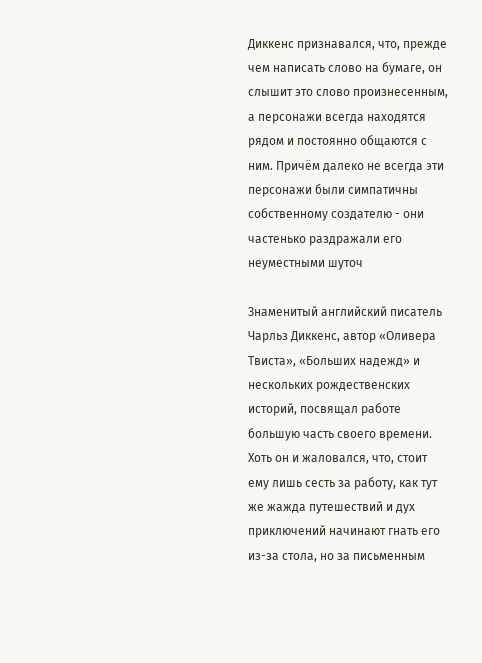Диккенс признавался, что, прежде чем написать слово на бумаге, он слышит это слово произнесенным, а персонажи всегда находятся рядом и постоянно общаются с ним. Причём далеко не всегда эти персонажи были симпатичны собственному создателю - они частенько раздражали его неуместными шуточ

Знаменитый английский писатель Чарльз Диккенс, автор «Оливера Твиста», «Больших надежд» и нескольких рождественских историй, посвящал работе большую часть своего времени. Хоть он и жаловался, что, стоит ему лишь сесть за работу, как тут же жажда путешествий и дух приключений начинают гнать его из-за стола, но за письменным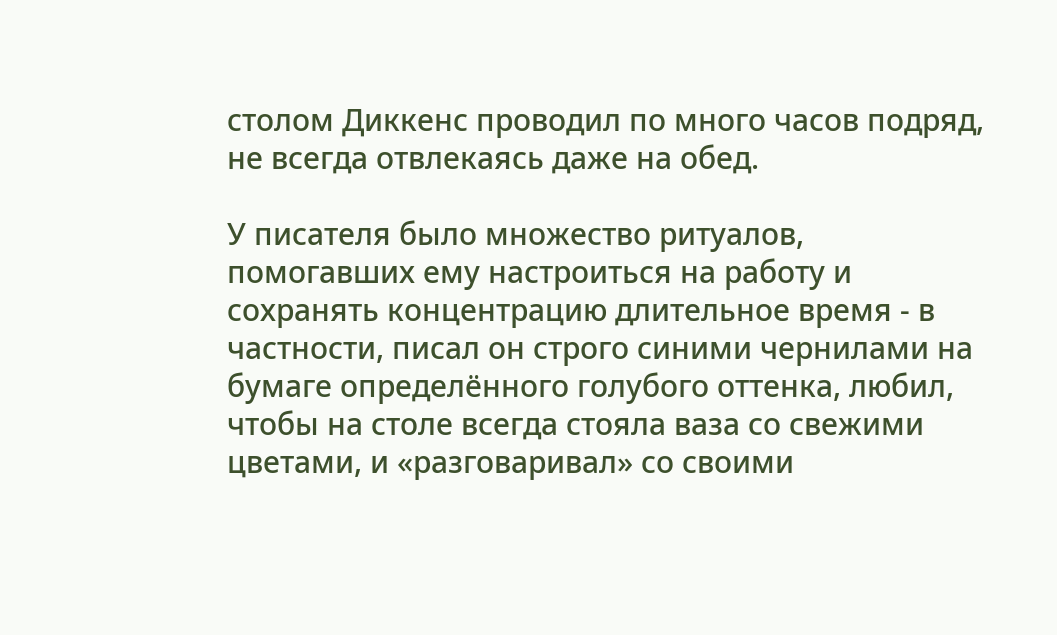столом Диккенс проводил по много часов подряд, не всегда отвлекаясь даже на обед.

У писателя было множество ритуалов, помогавших ему настроиться на работу и сохранять концентрацию длительное время - в частности, писал он строго синими чернилами на бумаге определённого голубого оттенка, любил, чтобы на столе всегда стояла ваза со свежими цветами, и «разговаривал» со своими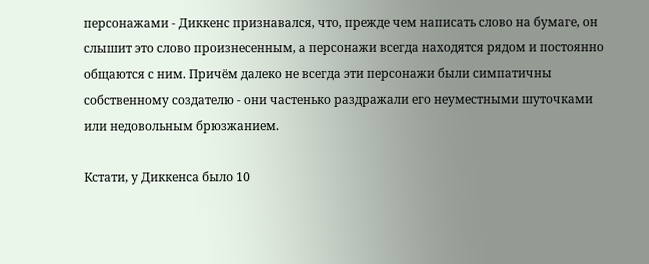персонажами - Диккенс признавался, что, прежде чем написать слово на бумаге, он слышит это слово произнесенным, а персонажи всегда находятся рядом и постоянно общаются с ним. Причём далеко не всегда эти персонажи были симпатичны собственному создателю - они частенько раздражали его неуместными шуточками или недовольным брюзжанием.

Кстати, у Диккенса было 10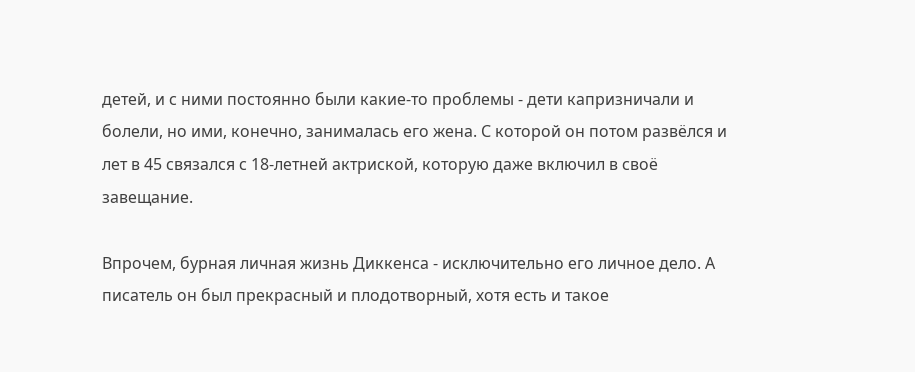детей, и с ними постоянно были какие-то проблемы - дети капризничали и болели, но ими, конечно, занималась его жена. С которой он потом развёлся и лет в 45 связался с 18-летней актриской, которую даже включил в своё завещание.

Впрочем, бурная личная жизнь Диккенса - исключительно его личное дело. А писатель он был прекрасный и плодотворный, хотя есть и такое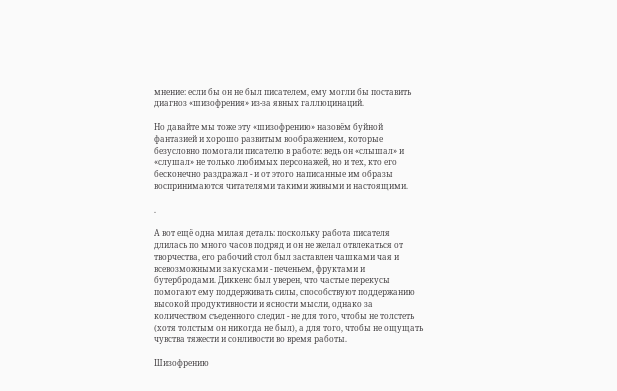мнение: если бы он не был писателем, ему могли бы поставить диагноз «шизофрения» из-за явных галлюцинаций.

Но давайте мы тоже эту «шизофрению» назовём буйной фантазией и хорошо развитым воображением, которые безусловно помогали писателю в работе: ведь он «слышал» и «слушал» не только любимых персонажей, но и тех, кто его бесконечно раздражал - и от этого написанные им образы воспринимаются читателями такими живыми и настоящими.

.

А вот ещё одна милая деталь: поскольку работа писателя длилась по много часов подряд и он не желал отвлекаться от творчества, его рабочий стол был заставлен чашками чая и всевозможными закусками - печеньем, фруктами и бутербродами. Диккенс был уверен, что частые перекусы помогают ему поддерживать силы, способствуют поддержанию высокой продуктивности и ясности мысли, однако за количеством съеденного следил - не для того, чтобы не толстеть (хотя толстым он никогда не был), а для того, чтобы не ощущать чувства тяжести и сонливости во время работы.

Шизофрению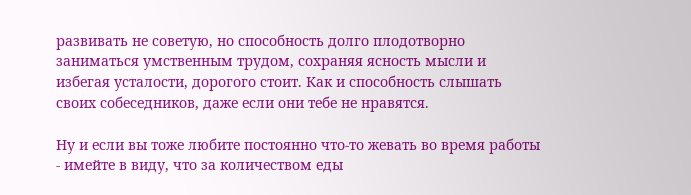развивать не советую, но способность долго плодотворно заниматься умственным трудом, сохраняя ясность мысли и избегая усталости, дорогого стоит. Как и способность слышать своих собеседников, даже если они тебе не нравятся.

Ну и если вы тоже любите постоянно что-то жевать во время работы - имейте в виду, что за количеством еды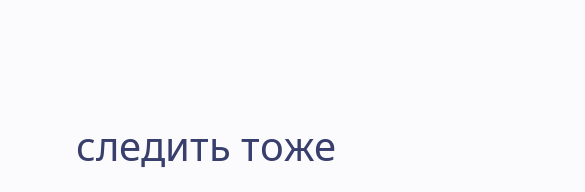следить тоже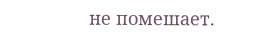не помешает.